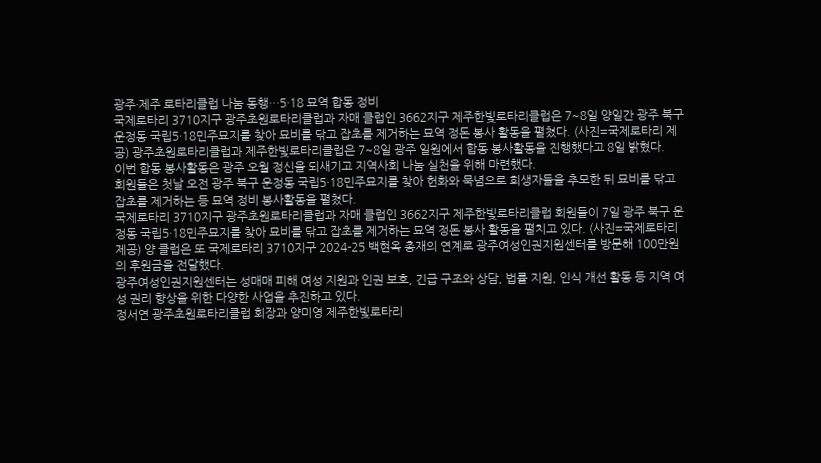광주·제주 로타리클럽 나눔 동행…5·18 묘역 합동 정비
국제로타리 3710지구 광주초원로타리클럽과 자매 클럽인 3662지구 제주한빛로타리클럽은 7~8일 양일간 광주 북구 운정동 국립5·18민주묘지를 찾아 묘비를 닦고 잡초를 제거하는 묘역 정돈 봉사 활동을 펼쳤다. (사진=국제로타리 제공) 광주초원로타리클럽과 제주한빛로타리클럽은 7~8일 광주 일원에서 합동 봉사활동을 진행했다고 8일 밝혔다.
이번 합동 봉사활동은 광주 오월 정신을 되새기고 지역사회 나눔 실천을 위해 마련했다.
회원들은 첫날 오전 광주 북구 운정동 국립5·18민주묘지를 찾아 헌화와 묵념으로 희생자들을 추모한 뒤 묘비를 닦고 잡초를 제거하는 등 묘역 정비 봉사활동을 펼쳤다.
국제로타리 3710지구 광주초원로타리클럽과 자매 클럽인 3662지구 제주한빛로타리클럽 회원들이 7일 광주 북구 운정동 국립5·18민주묘지를 찾아 묘비를 닦고 잡초를 제거하는 묘역 정돈 봉사 활동을 펼치고 있다. (사진=국제로타리 제공) 양 클럽은 또 국제로타리 3710지구 2024-25 백현옥 총재의 연계로 광주여성인권지원센터를 방문해 100만원의 후원금을 전달했다.
광주여성인권지원센터는 성매매 피해 여성 지원과 인권 보호, 긴급 구조와 상담, 법률 지원, 인식 개선 활동 등 지역 여성 권리 향상을 위한 다양한 사업을 추진하고 있다.
정서연 광주초원로타리클럽 회장과 양미영 제주한빛로타리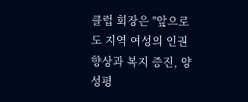클럽 회장은 "앞으로도 지역 여성의 인권 향상과 복지 증진, 양성평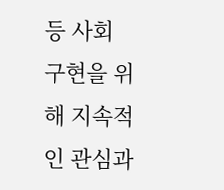등 사회 구현을 위해 지속적인 관심과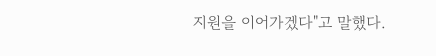지원을 이어가겠다"고 말했다.